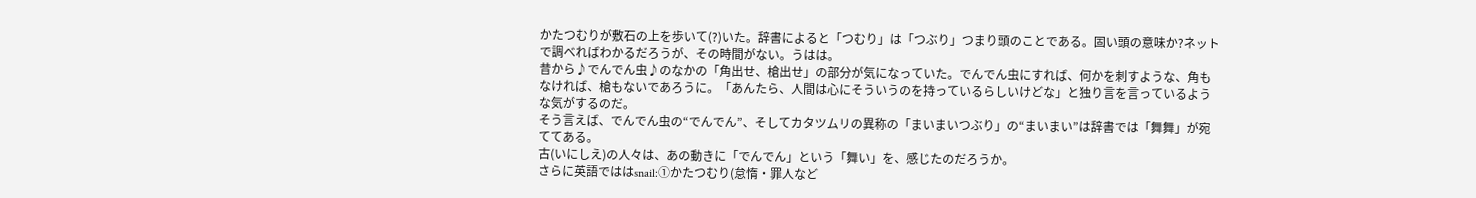かたつむりが敷石の上を歩いて(?)いた。辞書によると「つむり」は「つぶり」つまり頭のことである。固い頭の意味か?ネットで調べればわかるだろうが、その時間がない。うはは。
昔から♪でんでん虫♪のなかの「角出せ、槍出せ」の部分が気になっていた。でんでん虫にすれば、何かを刺すような、角もなければ、槍もないであろうに。「あんたら、人間は心にそういうのを持っているらしいけどな」と独り言を言っているような気がするのだ。
そう言えば、でんでん虫の“でんでん”、そしてカタツムリの異称の「まいまいつぶり」の“まいまい”は辞書では「舞舞」が宛ててある。
古(いにしえ)の人々は、あの動きに「でんでん」という「舞い」を、感じたのだろうか。
さらに英語でははsnail:①かたつむり(怠惰・罪人など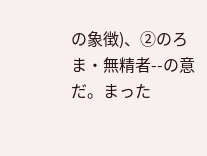の象徴)、②のろま・無精者--の意だ。まった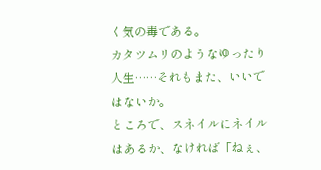く気の毒である。
カタツムリのようなゆったり人生……それもまた、いいではないか。
ところで、スネイルにネイルはあるか、なければ「ねぇ、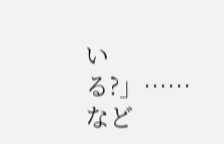いる?」……など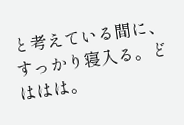と考えている間に、すっかり寝入る。どははは。